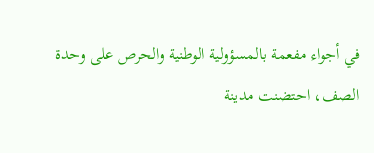في أجواء مفعمة بالمسؤولية الوطنية والحرص على وحدة الصف، احتضنت مدينة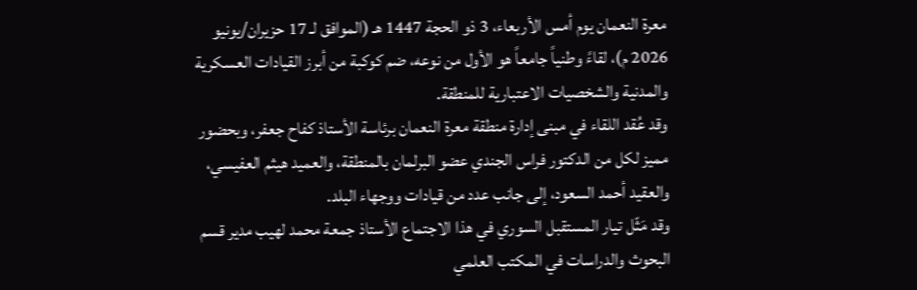معرة النعمان يوم أمس الأربعاء، 3 ذو الحجة 1447 هـ (الموافق لـ 17 حزيران/يونيو 2026 م)، لقاءً وطنياً جامعاً هو الأول من نوعه، ضم كوكبة من أبرز القيادات العسكرية والمدنية والشخصيات الاعتبارية للمنطقة.
وقد عُقد اللقاء في مبنى إدارة منطقة معرة النعمان برئاسة الأستاذ كفاح جعفر، وبحضور مميز لكل من الدكتور فراس الجندي عضو البرلمان بالمنطقة، والعميد هيثم العفيسي، والعقيد أحمد السعود، إلى جانب عدد من قيادات ووجهاء البلد.
وقد مَثّل تيار المستقبل السوري في هذا الاجتماع الأستاذ جمعة محمد لهيب مدير قسم البحوث والدراسات في المكتب العلمي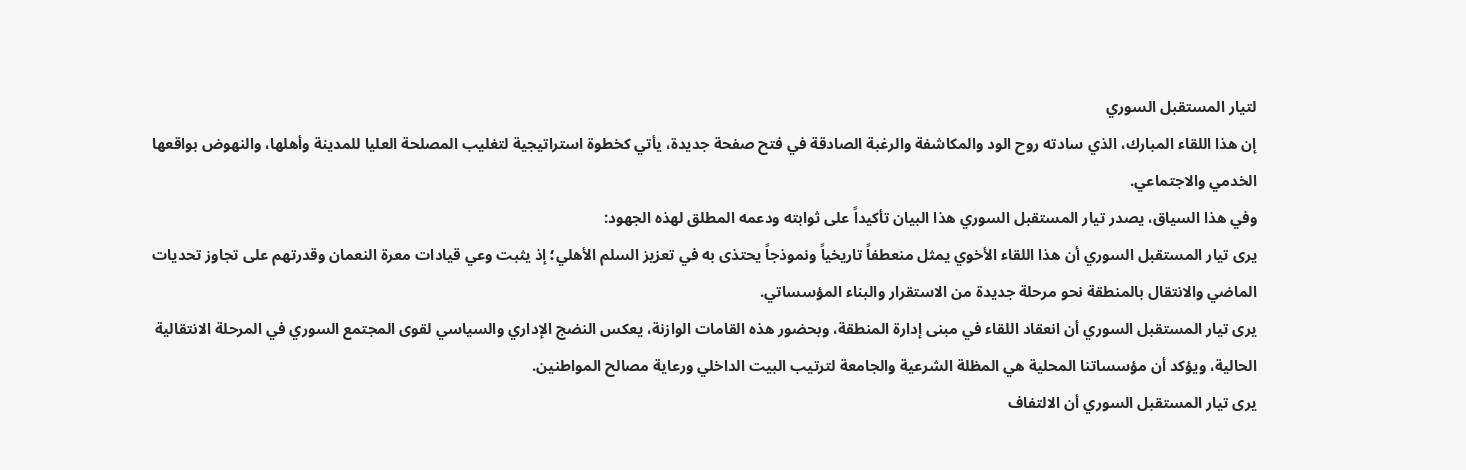لتيار المستقبل السوري
إن هذا اللقاء المبارك، الذي سادته روح الود والمكاشفة والرغبة الصادقة في فتح صفحة جديدة، يأتي كخطوة استراتيجية لتغليب المصلحة العليا للمدينة وأهلها، والنهوض بواقعها الخدمي والاجتماعي.
وفي هذا السياق، يصدر تيار المستقبل السوري هذا البيان تأكيداً على ثوابته ودعمه المطلق لهذه الجهود:
يرى تيار المستقبل السوري أن هذا اللقاء الأخوي يمثل منعطفاً تاريخياً ونموذجاً يحتذى به في تعزيز السلم الأهلي؛ إذ يثبت وعي قيادات معرة النعمان وقدرتهم على تجاوز تحديات الماضي والانتقال بالمنطقة نحو مرحلة جديدة من الاستقرار والبناء المؤسساتي.
يرى تيار المستقبل السوري أن انعقاد اللقاء في مبنى إدارة المنطقة، وبحضور هذه القامات الوازنة، يعكس النضج الإداري والسياسي لقوى المجتمع السوري في المرحلة الانتقالية الحالية، ويؤكد أن مؤسساتنا المحلية هي المظلة الشرعية والجامعة لترتيب البيت الداخلي ورعاية مصالح المواطنين.
يرى تيار المستقبل السوري أن الالتفاف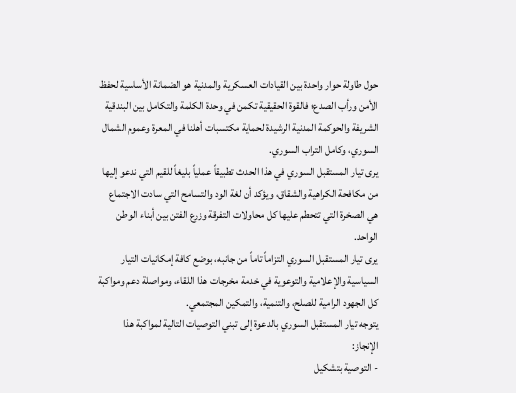حول طاولة حوار واحدة بين القيادات العسكرية والمدنية هو الضمانة الأساسية لحفظ الأمن ورأب الصدع؛ فالقوة الحقيقية تكمن في وحدة الكلمة والتكامل بين البندقية الشريفة والحوكمة المدنية الرشيدة لحماية مكتسبات أهلنا في المعرة وعموم الشمال السوري، وكامل التراب السوري.
يرى تيار المستقبل السوري في هذا الحدث تطبيقاً عملياً بليغاً للقيم التي ندعو إليها من مكافحة الكراهية والشقاق، ويؤكد أن لغة الود والتسامح التي سادت الاجتماع هي الصخرة التي تتحطم عليها كل محاولات التفرقة وزرع الفتن بين أبناء الوطن الواحد.
يرى تيار المستقبل السوري التزاماً تاماً من جانبه، بوضع كافة إمكانيات التيار السياسية والإعلامية والتوعوية في خدمة مخرجات هذا اللقاء، ومواصلة دعم ومواكبة كل الجهود الرامية للصلح، والتنمية، والتمكين المجتمعي.
يتوجه تيار المستقبل السوري بالدعوة إلى تبني التوصيات التالية لمواكبة هذا الإنجاز:
- التوصية بتشكيل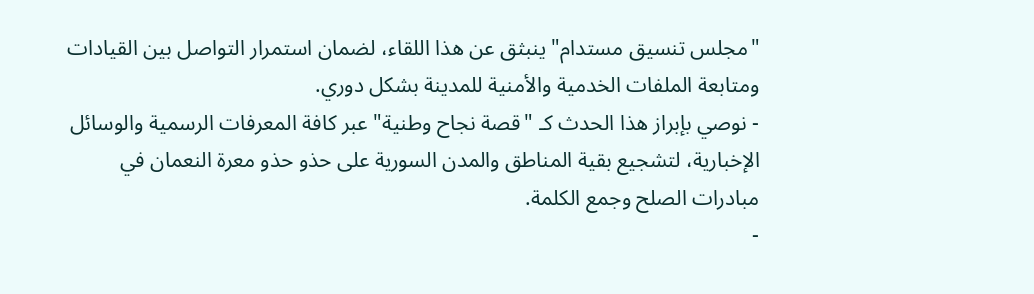"مجلس تنسيق مستدام" ينبثق عن هذا اللقاء، لضمان استمرار التواصل بين القيادات ومتابعة الملفات الخدمية والأمنية للمدينة بشكل دوري.
- نوصي بإبراز هذا الحدث كـ "قصة نجاح وطنية" عبر كافة المعرفات الرسمية والوسائل الإخبارية، لتشجيع بقية المناطق والمدن السورية على حذو حذو معرة النعمان في مبادرات الصلح وجمع الكلمة.
-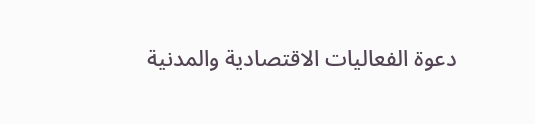دعوة الفعاليات الاقتصادية والمدنية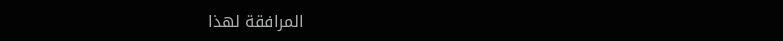المرافقة لهذا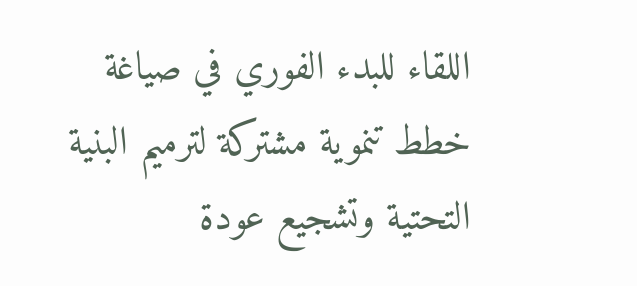اللقاء للبدء الفوري في صياغة خطط تنموية مشتركة لترميم البنية التحتية وتشجيع عودة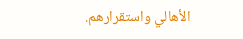الأهالي واستقرارهم.